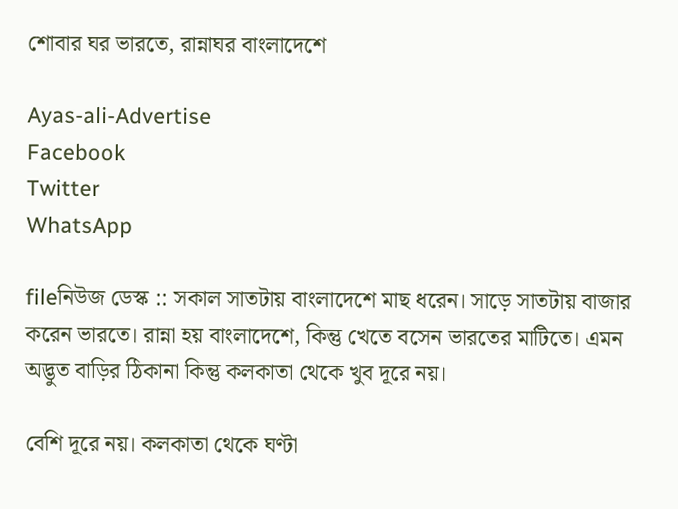শোবার ঘর ভারতে, রান্নাঘর বাংলাদেশে

Ayas-ali-Advertise
Facebook
Twitter
WhatsApp

fileনিউজ ডেস্ক :: সকাল সাতটায় বাংলাদেশে মাছ ধরেন। সাড়ে সাতটায় বাজার করেন ভারতে। রান্না হয় বাংলাদেশে, কিন্তু খেতে বসেন ভারতের মাটিতে। এমন অদ্ভুত বাড়ির ঠিকানা কিন্তু কলকাতা থেকে খুব দূরে নয়।

বেশি দূরে নয়। কলকাতা থেকে ঘণ্টা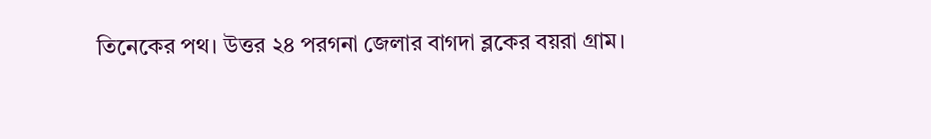তিনেকের পথ। উত্তর ২৪ পরগনা জেলার বাগদা ব্লকের বয়রা গ্রাম।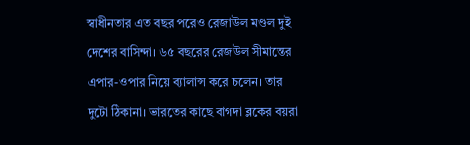স্বাধীনতার এত বছর পরেও রেজাউল মণ্ডল দুই দেশের বাসিন্দা। ৬৫ বছরের রেজউল সীমান্তের এপার-ওপার নিয়ে ব্যালান্স করে চলেন। তার দুটো ঠিকানা। ভারতের কাছে বাগদা ব্লকের বয়রা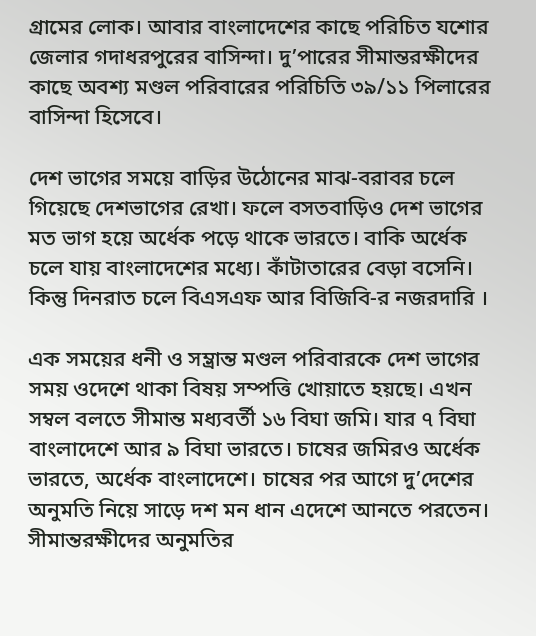গ্রামের লোক। আবার বাংলাদেশের কাছে পরিচিত যশোর জেলার গদাধরপুরের বাসিন্দা। দু’পারের সীমান্তরক্ষীদের কাছে অবশ্য মণ্ডল পরিবারের পরিচিতি ৩৯/১১ পিলারের বাসিন্দা হিসেবে।

দেশ ভাগের সময়ে বাড়ির উঠোনের মাঝ-বরাবর চলে গিয়েছে দেশভাগের রেখা। ফলে বসতবাড়িও দেশ ভাগের মত ভাগ হয়ে অর্ধেক পড়ে থাকে ভারতে। বাকি অর্ধেক চলে যায় বাংলাদেশের মধ্যে। কাঁটাতারের বেড়া বসেনি। কিন্তু দিনরাত চলে বিএসএফ আর বিজিবি-র নজরদারি ।

এক সময়ের ধনী ও সম্ভ্রান্ত মণ্ডল পরিবারকে দেশ ভাগের সময় ওদেশে থাকা বিষয় সম্পত্তি খোয়াতে হয়ছে। এখন সম্বল বলতে সীমান্ত মধ্যবর্তী ১৬ বিঘা জমি। যার ৭ বিঘা বাংলাদেশে আর ৯ বিঘা ভারতে। চাষের জমিরও অর্ধেক ভারতে, অর্ধেক বাংলাদেশে। চাষের পর আগে দু’দেশের অনুমতি নিয়ে সাড়ে দশ মন ধান এদেশে আনতে পরতেন। সীমান্তরক্ষীদের অনুমতির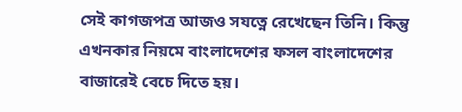সেই কাগজপত্র আজও সযত্নে রেখেছেন তিনি। কিন্তু এখনকার নিয়মে বাংলাদেশের ফসল বাংলাদেশের বাজারেই বেচে দিতে হয়।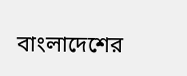বাংলাদেশের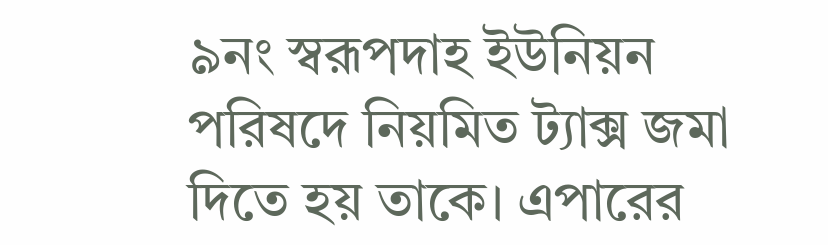৯নং স্বরূপদাহ ইউনিয়ন পরিষদে নিয়মিত ট্যাক্স জমা দিতে হয় তাকে। এপারের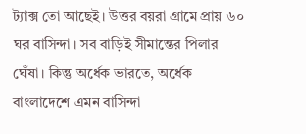ট্যাক্স তো আছেই। উত্তর বয়রা গ্রামে প্রায় ৬০ ঘর বাসিন্দা। সব বাড়িই সীমান্তের পিলার ঘেঁষা। কিন্তু অর্ধেক ভারতে, অর্ধেক বাংলাদেশে এমন বাসিন্দা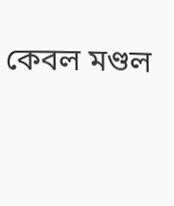কেবল মণ্ডল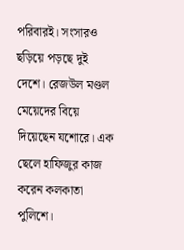পরিবারই। সংসারও ছড়িয়ে পড়ছে দুই দেশে। রেজউল মণ্ডল মেয়েদের বিয়ে দিয়েছেন যশোরে। এক ছেলে হাফিজুর কাজ করেন কলকাতা পুলিশে।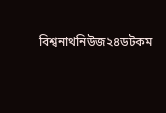বিশ্বনাথনিউজ২৪ডটকম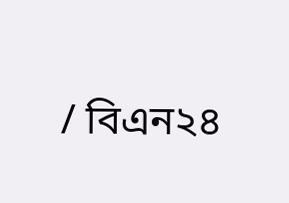/ বিএন২৪